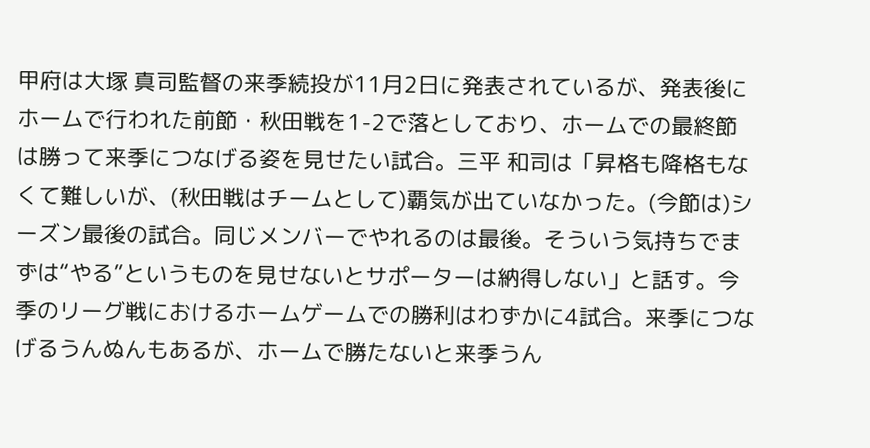甲府は大塚 真司監督の来季続投が11月2日に発表されているが、発表後にホームで行われた前節・秋田戦を1-2で落としており、ホームでの最終節は勝って来季につなげる姿を見せたい試合。三平 和司は「昇格も降格もなくて難しいが、(秋田戦はチームとして)覇気が出ていなかった。(今節は)シーズン最後の試合。同じメンバーでやれるのは最後。そういう気持ちでまずは“やる”というものを見せないとサポーターは納得しない」と話す。今季のリーグ戦におけるホームゲームでの勝利はわずかに4試合。来季につなげるうんぬんもあるが、ホームで勝たないと来季うん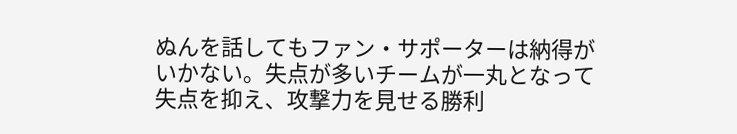ぬんを話してもファン・サポーターは納得がいかない。失点が多いチームが一丸となって失点を抑え、攻撃力を見せる勝利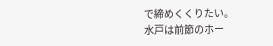で締めくくりたい。
水戸は前節のホー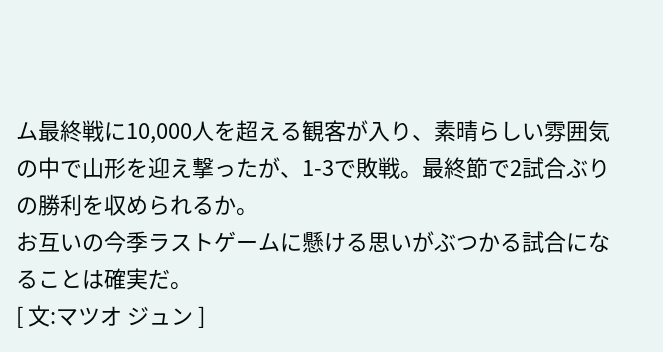ム最終戦に10,000人を超える観客が入り、素晴らしい雰囲気の中で山形を迎え撃ったが、1-3で敗戦。最終節で2試合ぶりの勝利を収められるか。
お互いの今季ラストゲームに懸ける思いがぶつかる試合になることは確実だ。
[ 文:マツオ ジュン ]